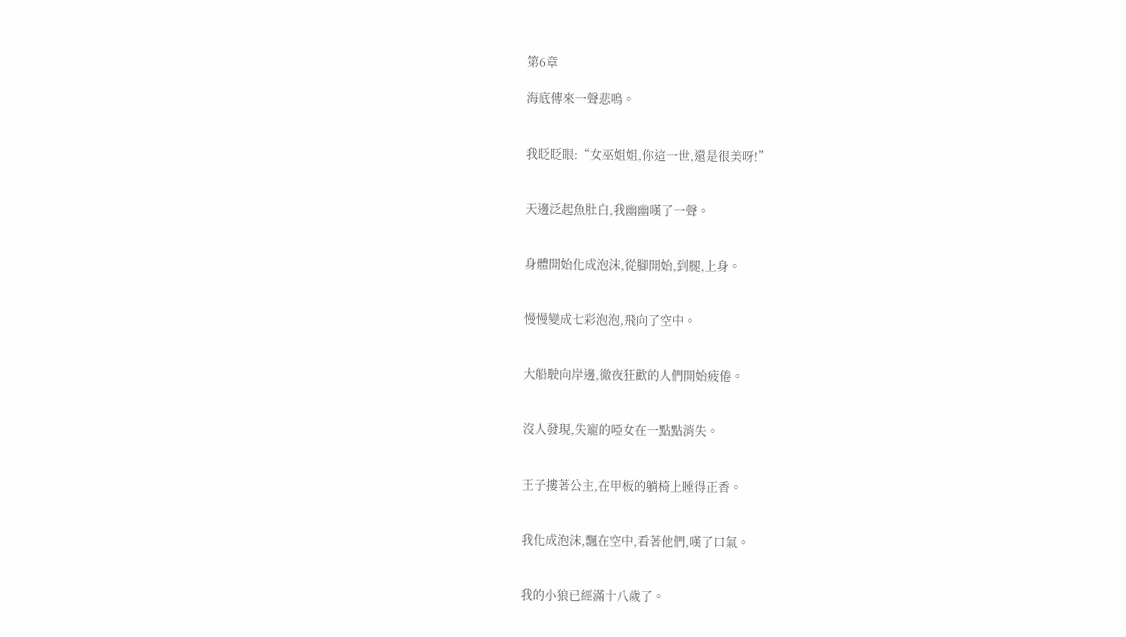第6章

海底傳來一聲悲鳴。


我眨眨眼:“女巫姐姐,你這一世,還是很美呀!”


天邊泛起魚肚白,我幽幽嘆了一聲。


身體開始化成泡沫,從腳開始,到腿,上身。


慢慢變成七彩泡泡,飛向了空中。


大船駛向岸邊,徹夜狂歡的人們開始疲倦。


沒人發現,失寵的啞女在一點點消失。


王子摟著公主,在甲板的躺椅上睡得正香。


我化成泡沫,飄在空中,看著他們,嘆了口氣。


我的小狼已經滿十八歲了。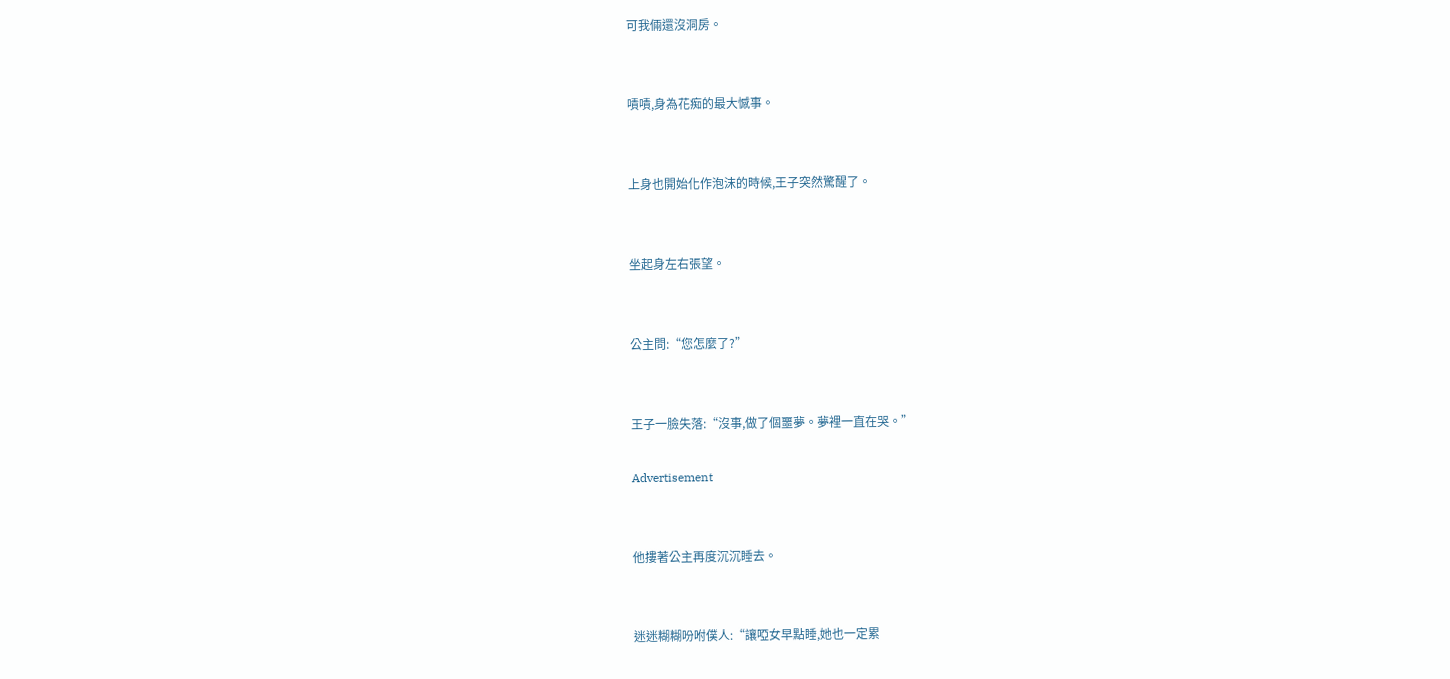可我倆還沒洞房。


嘖嘖,身為花痴的最大憾事。


上身也開始化作泡沫的時候,王子突然驚醒了。


坐起身左右張望。


公主問:“您怎麼了?”


王子一臉失落:“沒事,做了個噩夢。夢裡一直在哭。”

Advertisement


他摟著公主再度沉沉睡去。


迷迷糊糊吩咐僕人:“讓啞女早點睡,她也一定累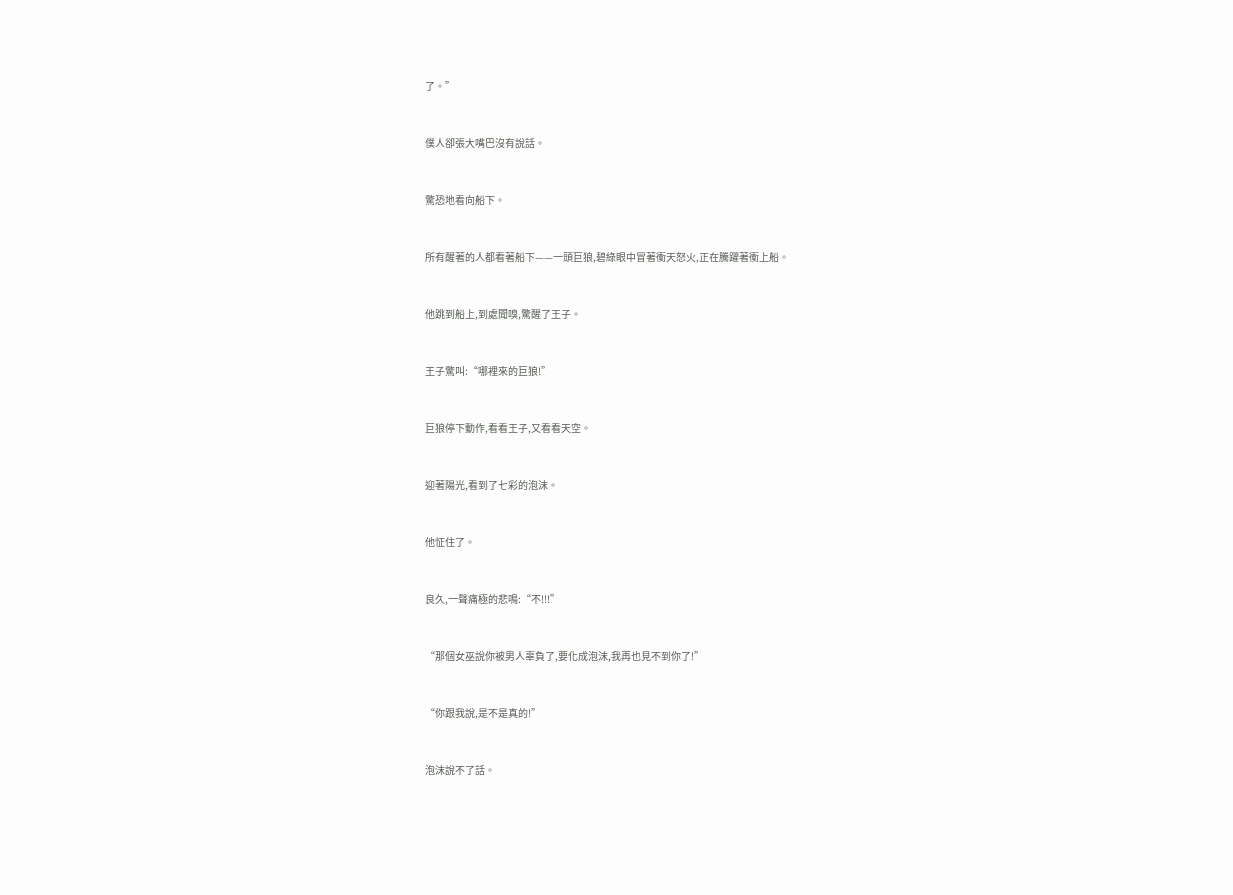了。”


僕人卻張大嘴巴沒有說話。


驚恐地看向船下。


所有醒著的人都看著船下——一頭巨狼,碧綠眼中冒著衝天怒火,正在騰躍著衝上船。


他跳到船上,到處聞嗅,驚醒了王子。


王子驚叫:“哪裡來的巨狼!”


巨狼停下動作,看看王子,又看看天空。


迎著陽光,看到了七彩的泡沫。


他怔住了。


良久,一聲痛極的悲鳴:“不!!!”


“那個女巫說你被男人辜負了,要化成泡沫,我再也見不到你了!”


“你跟我說,是不是真的!”


泡沫說不了話。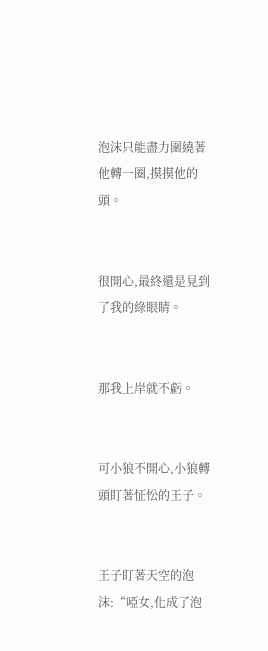泡沫只能盡力圍繞著他轉一圈,摸摸他的頭。


很開心,最終還是見到了我的綠眼睛。


那我上岸就不虧。


可小狼不開心,小狼轉頭盯著怔忪的王子。


王子盯著天空的泡沫:“啞女,化成了泡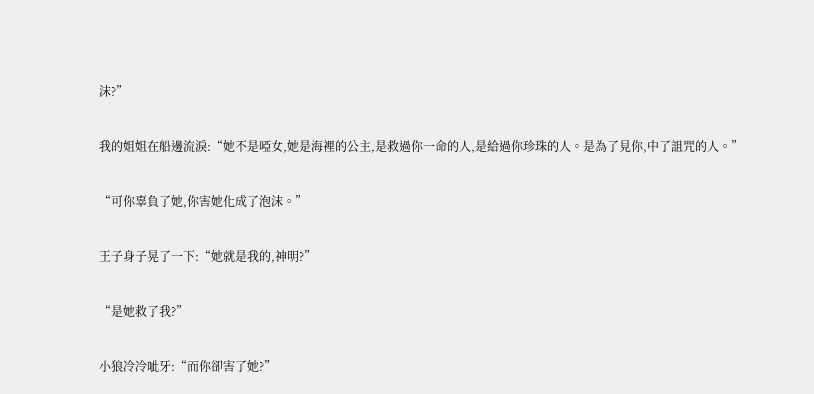沫?”


我的姐姐在船邊流淚:“她不是啞女,她是海裡的公主,是救過你一命的人,是給過你珍珠的人。是為了見你,中了詛咒的人。”


“可你辜負了她,你害她化成了泡沫。”


王子身子晃了一下:“她就是我的,神明?”


“是她救了我?”


小狼冷冷呲牙:“而你卻害了她?”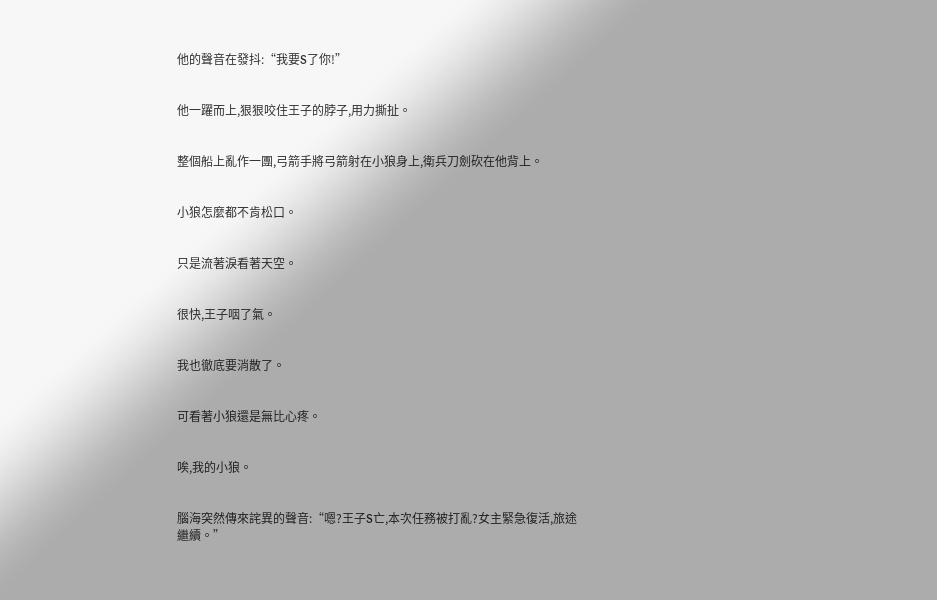他的聲音在發抖:“我要S了你!”


他一躍而上,狠狠咬住王子的脖子,用力撕扯。


整個船上亂作一團,弓箭手將弓箭射在小狼身上,衛兵刀劍砍在他背上。


小狼怎麼都不肯松口。


只是流著淚看著天空。


很快,王子咽了氣。


我也徹底要消散了。


可看著小狼還是無比心疼。


唉,我的小狼。


腦海突然傳來詫異的聲音:“嗯?王子S亡,本次任務被打亂?女主緊急復活,旅途繼續。”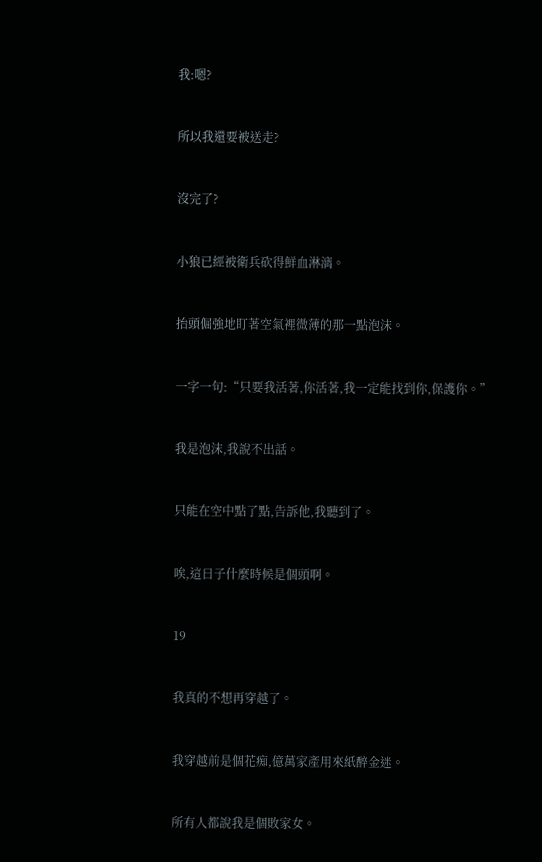我:嗯?


所以我還要被送走?


沒完了?


小狼已經被衛兵砍得鮮血淋漓。


抬頭倔強地盯著空氣裡微薄的那一點泡沫。


一字一句:“只要我活著,你活著,我一定能找到你,保護你。”


我是泡沫,我說不出話。


只能在空中點了點,告訴他,我聽到了。


唉,這日子什麼時候是個頭啊。


19


我真的不想再穿越了。


我穿越前是個花痴,億萬家產用來紙醉金迷。


所有人都說我是個敗家女。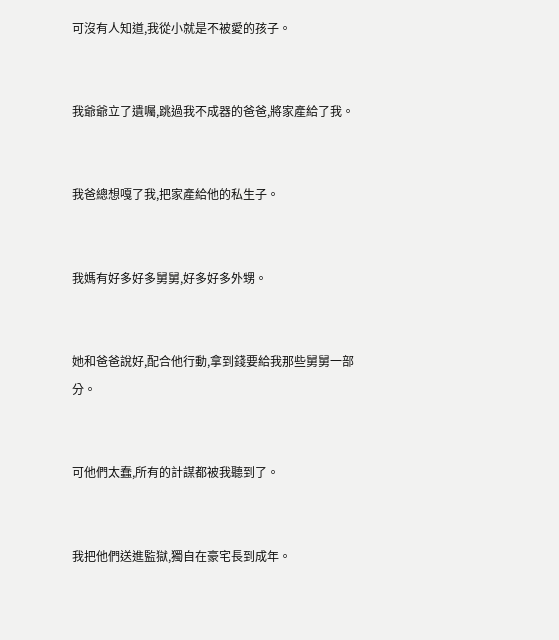可沒有人知道,我從小就是不被愛的孩子。


我爺爺立了遺囑,跳過我不成器的爸爸,將家產給了我。


我爸總想嘎了我,把家產給他的私生子。


我媽有好多好多舅舅,好多好多外甥。


她和爸爸說好,配合他行動,拿到錢要給我那些舅舅一部分。


可他們太蠢,所有的計謀都被我聽到了。


我把他們送進監獄,獨自在豪宅長到成年。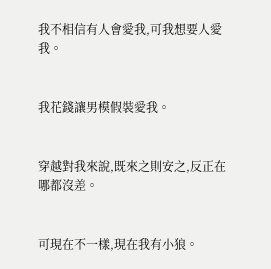我不相信有人會愛我,可我想要人愛我。


我花錢讓男模假裝愛我。


穿越對我來說,既來之則安之,反正在哪都沒差。


可現在不一樣,現在我有小狼。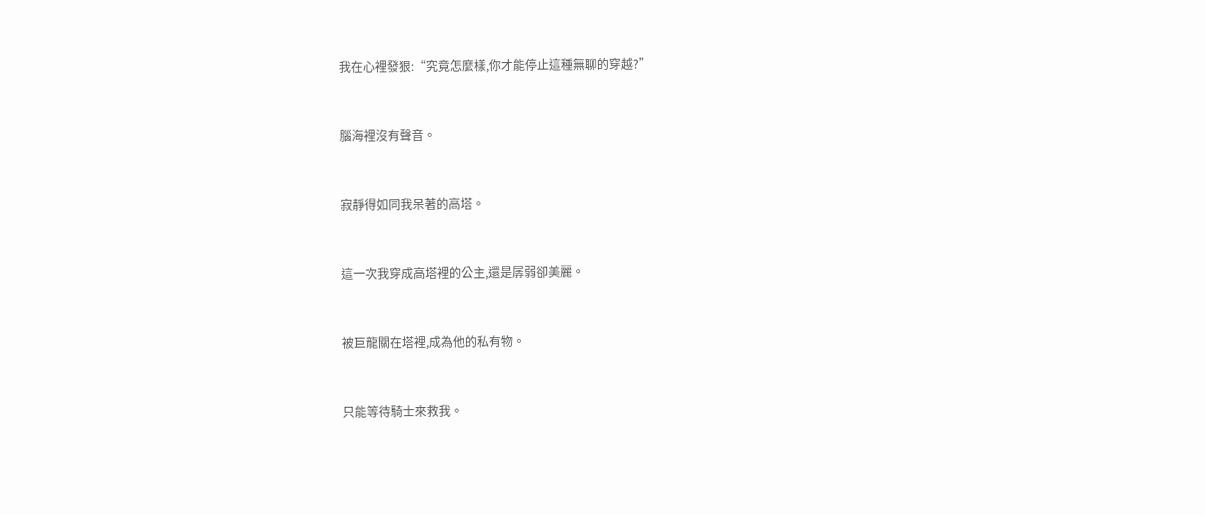我在心裡發狠:“究竟怎麼樣,你才能停止這種無聊的穿越?”


腦海裡沒有聲音。


寂靜得如同我呆著的高塔。


這一次我穿成高塔裡的公主,還是孱弱卻美麗。


被巨龍關在塔裡,成為他的私有物。


只能等待騎士來救我。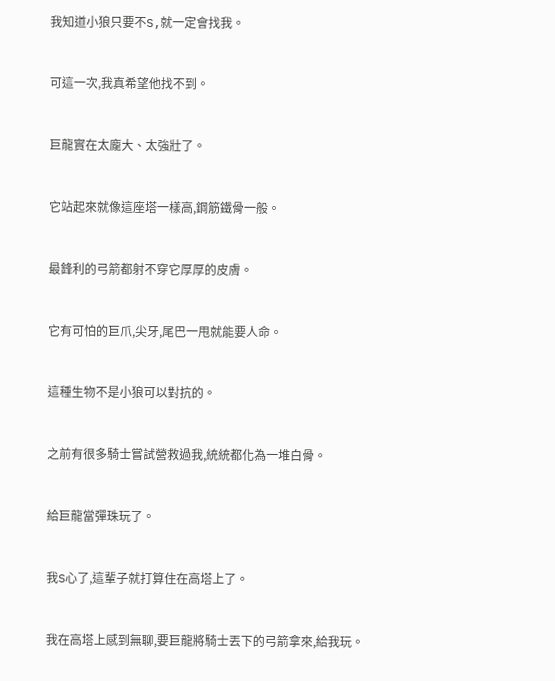我知道小狼只要不S,就一定會找我。


可這一次,我真希望他找不到。


巨龍實在太龐大、太強壯了。


它站起來就像這座塔一樣高,鋼筋鐵骨一般。


最鋒利的弓箭都射不穿它厚厚的皮膚。


它有可怕的巨爪,尖牙,尾巴一甩就能要人命。


這種生物不是小狼可以對抗的。


之前有很多騎士嘗試營救過我,統統都化為一堆白骨。


給巨龍當彈珠玩了。


我S心了,這輩子就打算住在高塔上了。


我在高塔上感到無聊,要巨龍將騎士丟下的弓箭拿來,給我玩。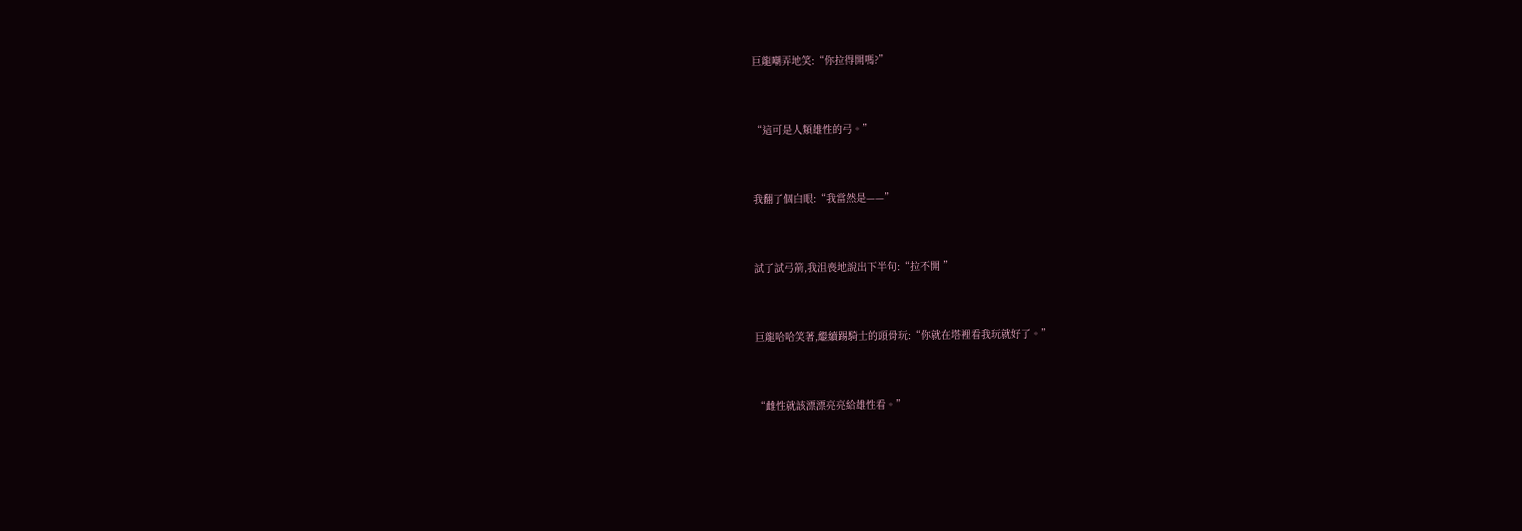巨龍嘲弄地笑:“你拉得開嗎?”


“這可是人類雄性的弓。”


我翻了個白眼:“我當然是——”


試了試弓箭,我沮喪地說出下半句:“拉不開 ”


巨龍哈哈笑著,繼續踢騎士的頭骨玩:“你就在塔裡看我玩就好了。”


“雌性就該漂漂亮亮給雄性看。”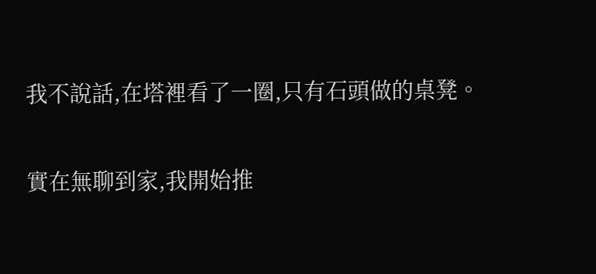我不說話,在塔裡看了一圈,只有石頭做的桌凳。


實在無聊到家,我開始推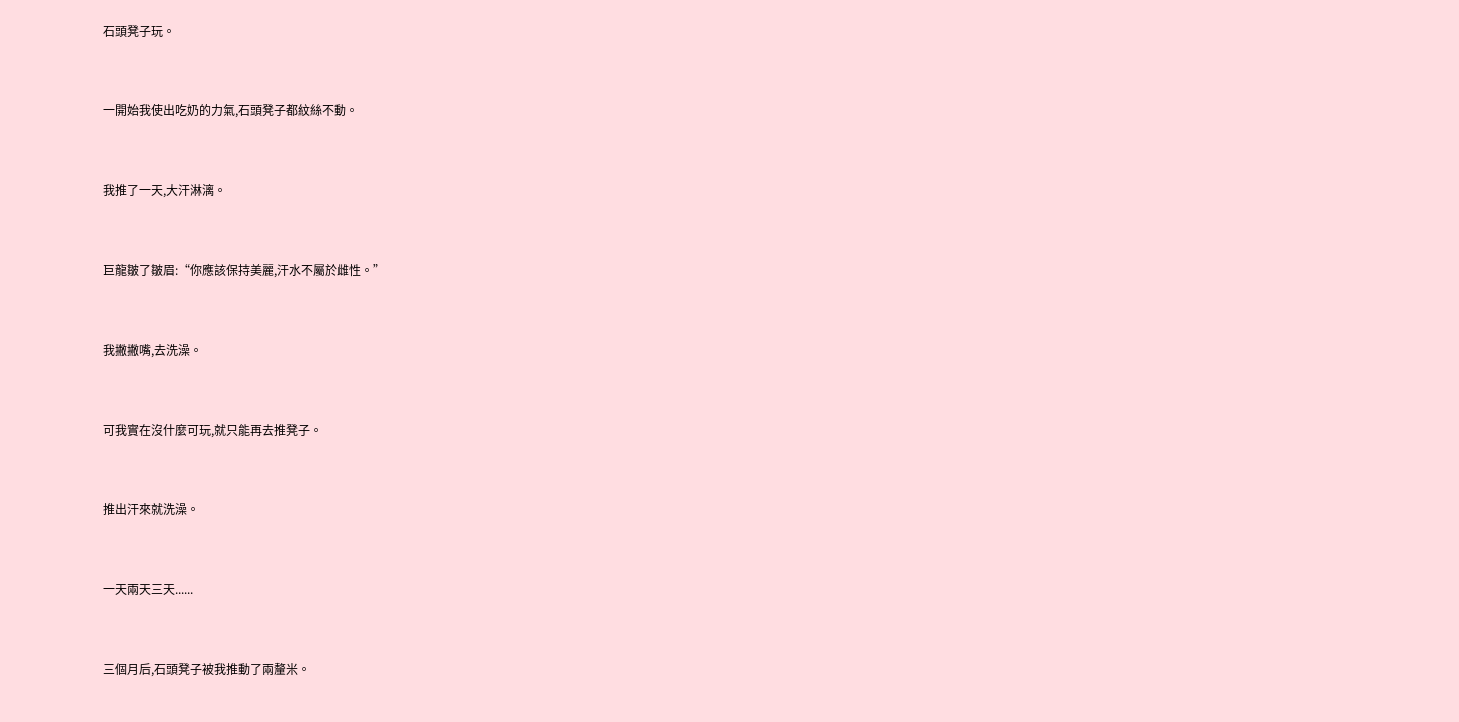石頭凳子玩。


一開始我使出吃奶的力氣,石頭凳子都紋絲不動。


我推了一天,大汗淋漓。


巨龍皺了皺眉:“你應該保持美麗,汗水不屬於雌性。”


我撇撇嘴,去洗澡。


可我實在沒什麼可玩,就只能再去推凳子。


推出汗來就洗澡。


一天兩天三天......


三個月后,石頭凳子被我推動了兩釐米。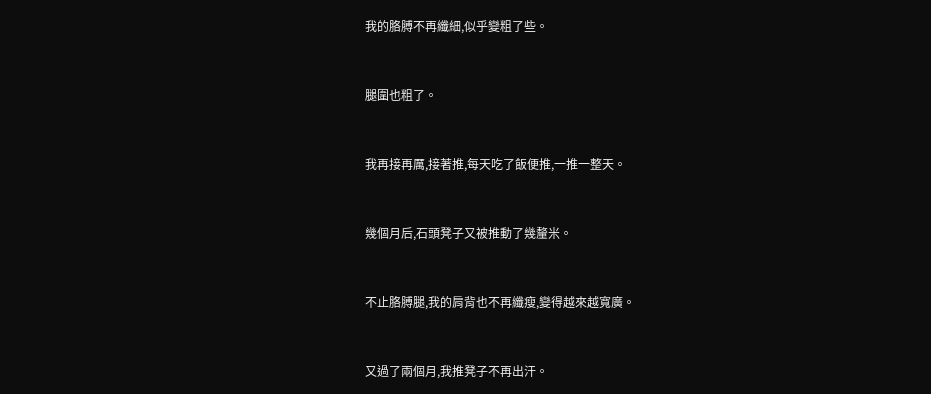我的胳膊不再纖細,似乎變粗了些。


腿圍也粗了。


我再接再厲,接著推,每天吃了飯便推,一推一整天。


幾個月后,石頭凳子又被推動了幾釐米。


不止胳膊腿,我的肩背也不再纖瘦,變得越來越寬廣。


又過了兩個月,我推凳子不再出汗。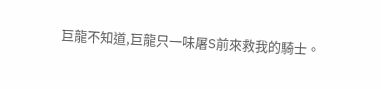巨龍不知道,巨龍只一味屠S前來救我的騎士。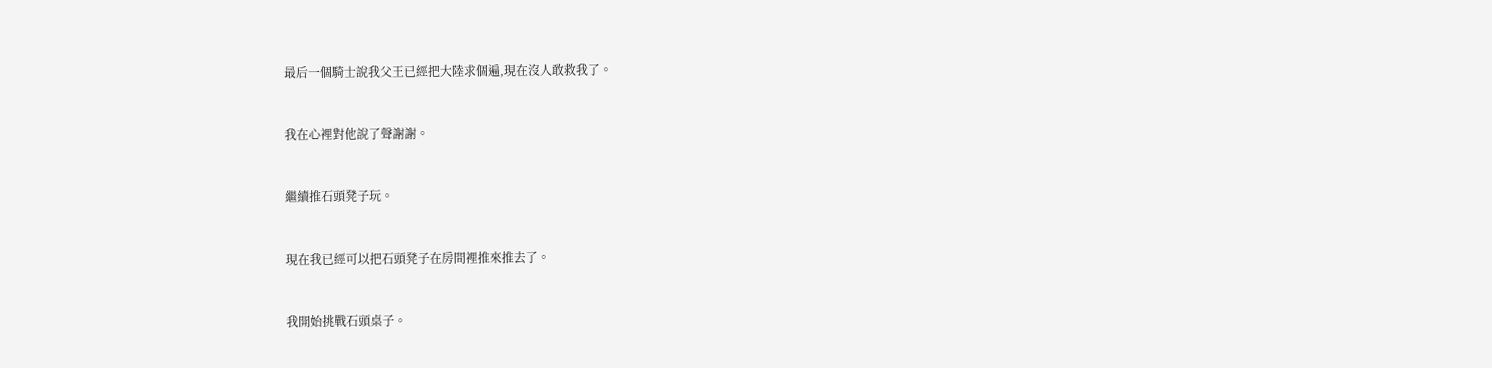最后一個騎士說我父王已經把大陸求個遍,現在沒人敢救我了。


我在心裡對他說了聲謝謝。


繼續推石頭凳子玩。


現在我已經可以把石頭凳子在房間裡推來推去了。


我開始挑戰石頭桌子。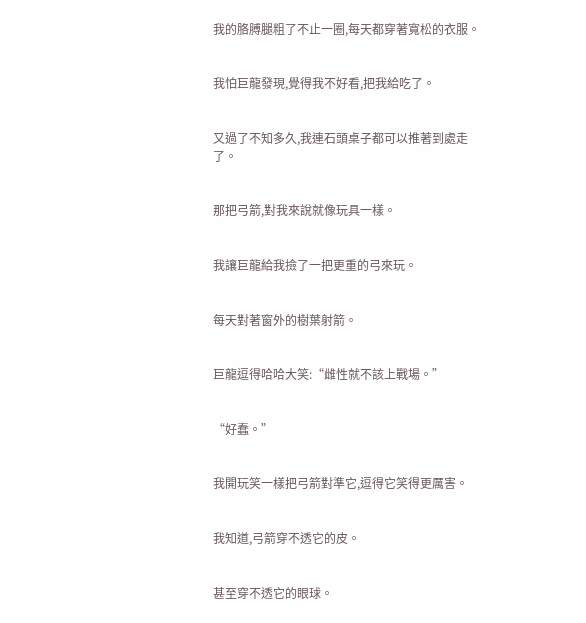我的胳膊腿粗了不止一圈,每天都穿著寬松的衣服。


我怕巨龍發現,覺得我不好看,把我給吃了。


又過了不知多久,我連石頭桌子都可以推著到處走了。


那把弓箭,對我來說就像玩具一樣。


我讓巨龍給我撿了一把更重的弓來玩。


每天對著窗外的樹葉射箭。


巨龍逗得哈哈大笑:“雌性就不該上戰場。”


“好蠢。”


我開玩笑一樣把弓箭對準它,逗得它笑得更厲害。


我知道,弓箭穿不透它的皮。


甚至穿不透它的眼球。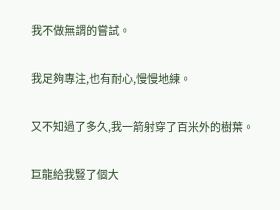我不做無謂的嘗試。


我足夠專注,也有耐心,慢慢地練。


又不知過了多久,我一箭射穿了百米外的樹葉。


巨龍給我豎了個大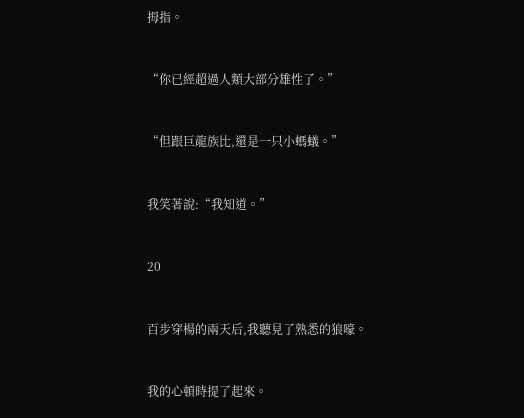拇指。


“你已經超過人類大部分雄性了。”


“但跟巨龍族比,還是一只小螞蟻。”


我笑著說:“我知道。”


20


百步穿楊的兩天后,我聽見了熟悉的狼嚎。


我的心頓時提了起來。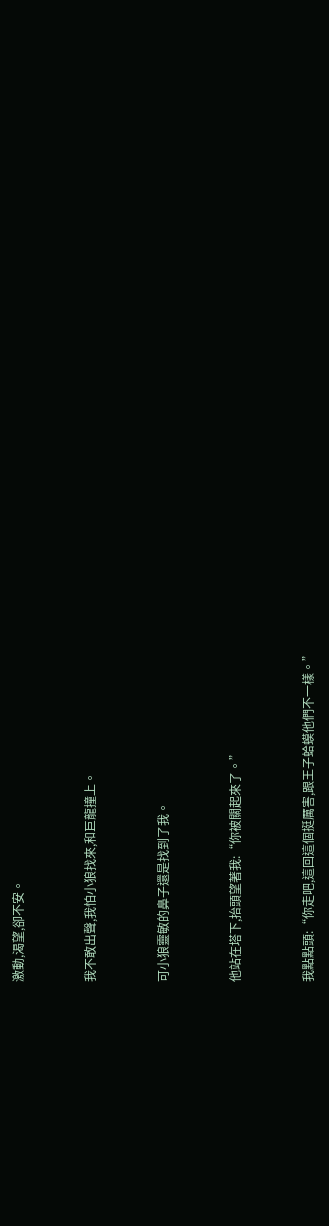激動,渴望,卻不安。


我不敢出聲,我怕小狼找來,和巨龍撞上。


可小狼靈敏的鼻子還是找到了我。


他站在塔下,抬頭望著我:“你被關起來了。”


我點點頭:“你走吧,這回這個挺厲害,跟王子蛤蟆他們不一樣。”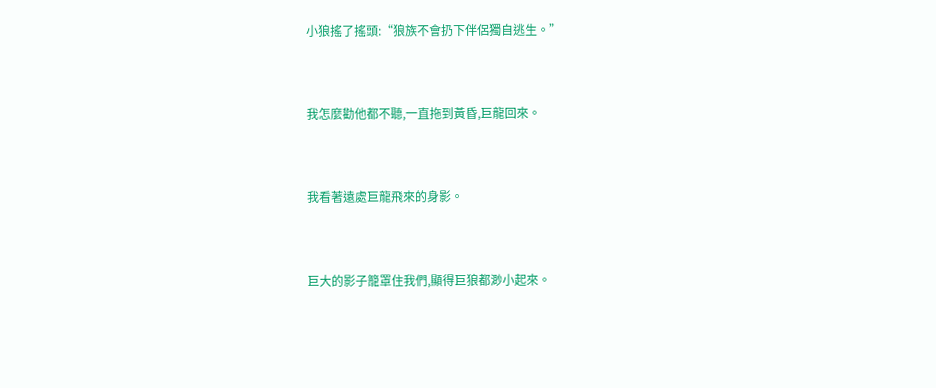小狼搖了搖頭:“狼族不會扔下伴侶獨自逃生。”


我怎麼勸他都不聽,一直拖到黃昏,巨龍回來。


我看著遠處巨龍飛來的身影。


巨大的影子籠罩住我們,顯得巨狼都渺小起來。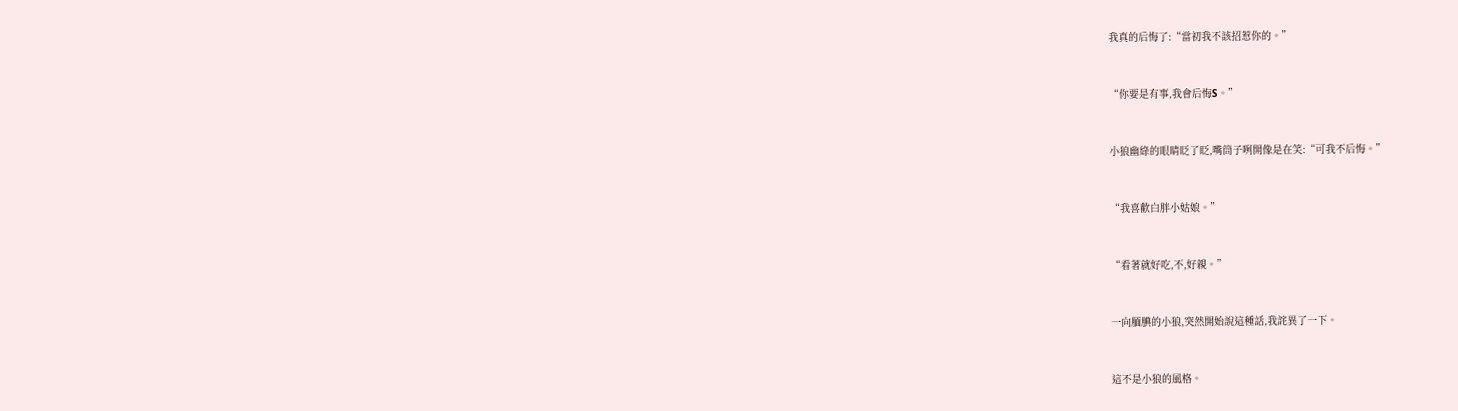我真的后悔了:“當初我不該招惹你的。”


“你要是有事,我會后悔S。”


小狼幽綠的眼睛眨了眨,嘴筒子咧開像是在笑:“可我不后悔。”


“我喜歡白胖小姑娘。”


“看著就好吃,不,好親。”


一向腼腆的小狼,突然開始說這種話,我詫異了一下。


這不是小狼的風格。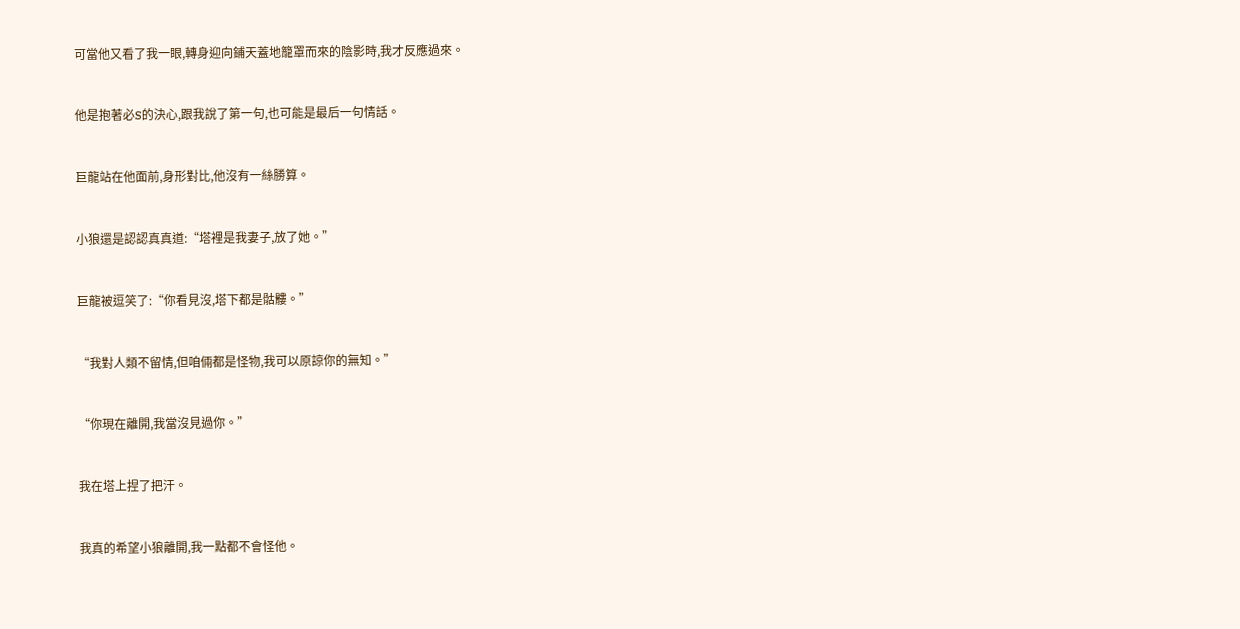可當他又看了我一眼,轉身迎向鋪天蓋地籠罩而來的陰影時,我才反應過來。


他是抱著必S的決心,跟我說了第一句,也可能是最后一句情話。


巨龍站在他面前,身形對比,他沒有一絲勝算。


小狼還是認認真真道:“塔裡是我妻子,放了她。”


巨龍被逗笑了:“你看見沒,塔下都是骷髏。”


“我對人類不留情,但咱倆都是怪物,我可以原諒你的無知。”


“你現在離開,我當沒見過你。”


我在塔上捏了把汗。


我真的希望小狼離開,我一點都不會怪他。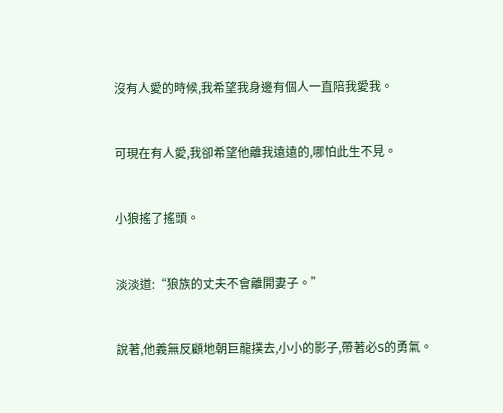沒有人愛的時候,我希望我身邊有個人一直陪我愛我。


可現在有人愛,我卻希望他離我遠遠的,哪怕此生不見。


小狼搖了搖頭。


淡淡道:“狼族的丈夫不會離開妻子。”


說著,他義無反顧地朝巨龍撲去,小小的影子,帶著必S的勇氣。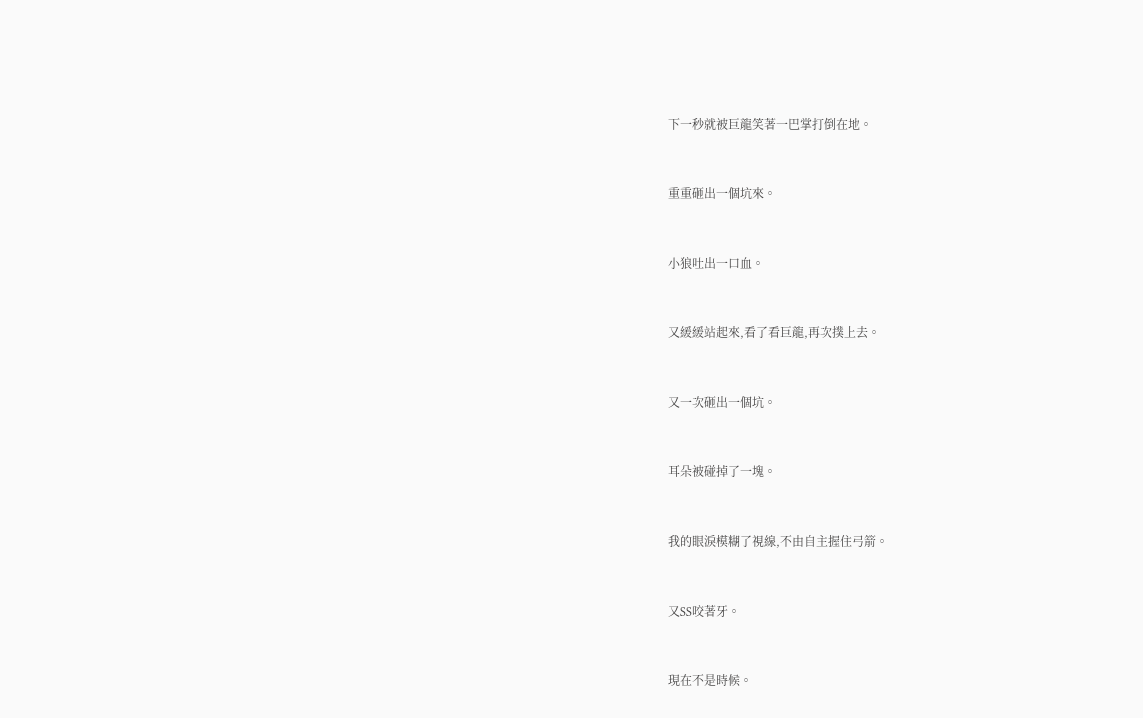下一秒就被巨龍笑著一巴掌打倒在地。


重重砸出一個坑來。


小狼吐出一口血。


又緩緩站起來,看了看巨龍,再次撲上去。


又一次砸出一個坑。


耳朵被碰掉了一塊。


我的眼淚模糊了視線,不由自主握住弓箭。


又SS咬著牙。


現在不是時候。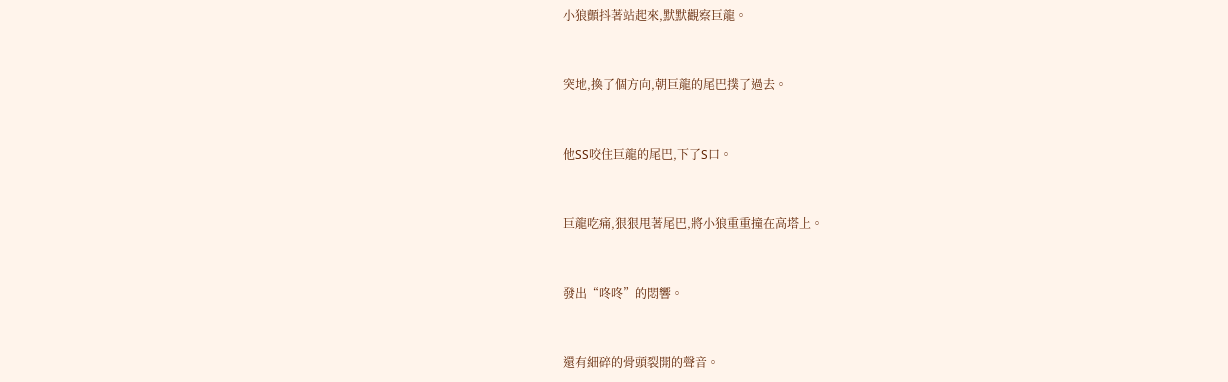小狼顫抖著站起來,默默觀察巨龍。


突地,換了個方向,朝巨龍的尾巴撲了過去。


他SS咬住巨龍的尾巴,下了S口。


巨龍吃痛,狠狠甩著尾巴,將小狼重重撞在高塔上。


發出“咚咚”的悶響。


還有細碎的骨頭裂開的聲音。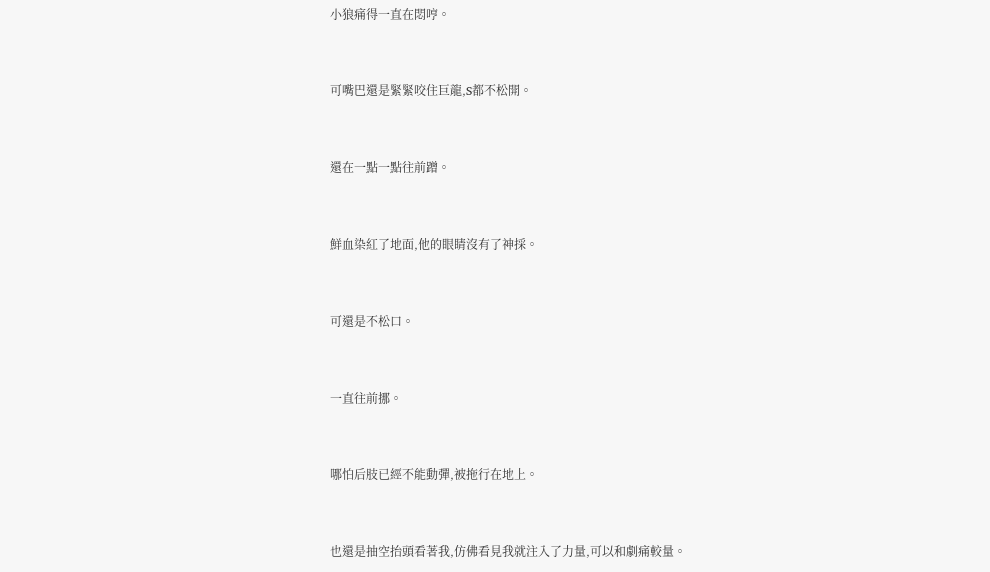小狼痛得一直在悶哼。


可嘴巴還是緊緊咬住巨龍,S都不松開。


還在一點一點往前蹭。


鮮血染紅了地面,他的眼睛沒有了神採。


可還是不松口。


一直往前挪。


哪怕后肢已經不能動彈,被拖行在地上。


也還是抽空抬頭看著我,仿佛看見我就注入了力量,可以和劇痛較量。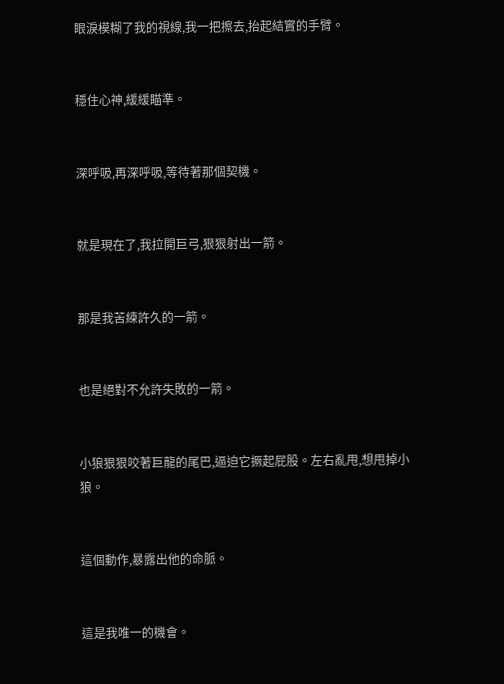眼淚模糊了我的視線,我一把擦去,抬起結實的手臂。


穩住心神,緩緩瞄準。


深呼吸,再深呼吸,等待著那個契機。


就是現在了,我拉開巨弓,狠狠射出一箭。


那是我苦練許久的一箭。


也是絕對不允許失敗的一箭。


小狼狠狠咬著巨龍的尾巴,逼迫它撅起屁股。左右亂甩,想甩掉小狼。


這個動作,暴露出他的命脈。


這是我唯一的機會。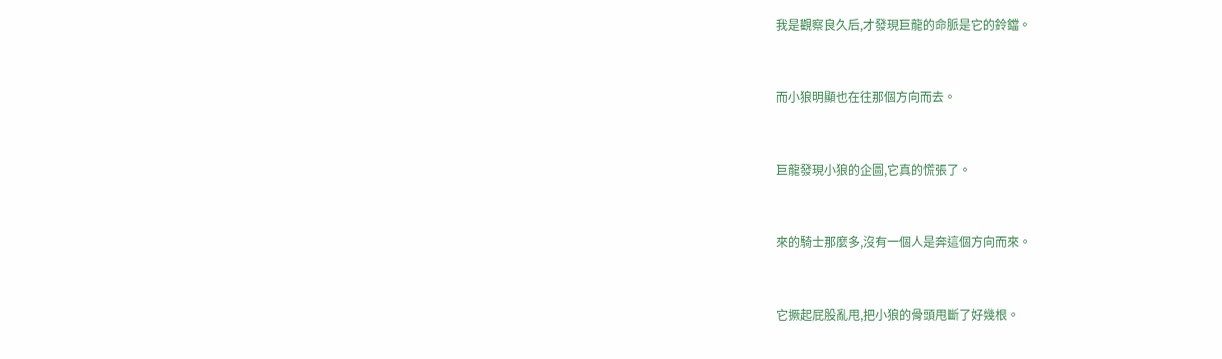我是觀察良久后,才發現巨龍的命脈是它的鈴鐺。


而小狼明顯也在往那個方向而去。


巨龍發現小狼的企圖,它真的慌張了。


來的騎士那麼多,沒有一個人是奔這個方向而來。


它撅起屁股亂甩,把小狼的骨頭甩斷了好幾根。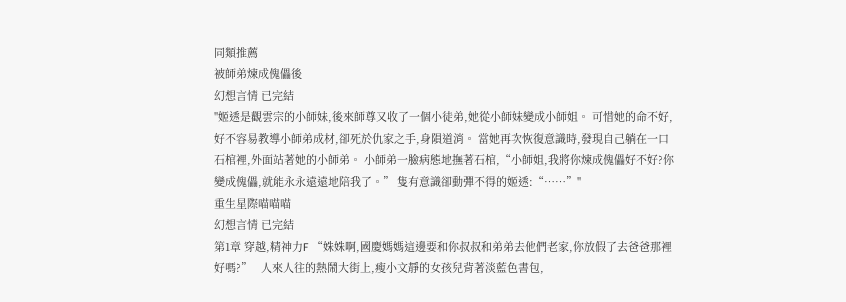同類推薦
被師弟煉成傀儡後
幻想言情 已完結
"姬透是觀雲宗的小師妹,後來師尊又收了一個小徒弟,她從小師妹變成小師姐。 可惜她的命不好,好不容易教導小師弟成材,卻死於仇家之手,身隕道消。 當她再次恢復意識時,發現自己躺在一口石棺裡,外面站著她的小師弟。 小師弟一臉病態地撫著石棺,“小師姐,我將你煉成傀儡好不好?你變成傀儡,就能永永遠遠地陪我了。” 隻有意識卻動彈不得的姬透:“……”"
重生星際喵喵喵
幻想言情 已完結
第1章 穿越,精神力F “姝姝啊,國慶媽媽這邊要和你叔叔和弟弟去他們老家,你放假了去爸爸那裡好嗎?”   人來人往的熱鬧大街上,瘦小文靜的女孩兒背著淡藍色書包,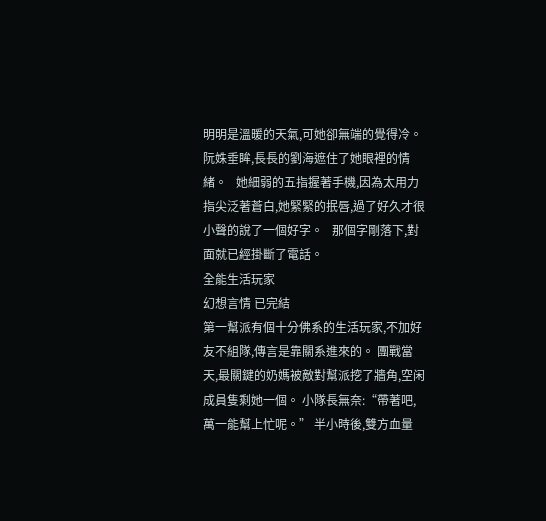明明是溫暖的天氣,可她卻無端的覺得冷。   阮姝垂眸,長長的劉海遮住了她眼裡的情緒。   她細弱的五指握著手機,因為太用力指尖泛著蒼白,她緊緊的抿唇,過了好久才很小聲的說了一個好字。   那個字剛落下,對面就已經掛斷了電話。
全能生活玩家
幻想言情 已完結
第一幫派有個十分佛系的生活玩家,不加好友不組隊,傳言是靠關系進來的。 團戰當天,最關鍵的奶媽被敵對幫派挖了牆角,空闲成員隻剩她一個。 小隊長無奈:“帶著吧,萬一能幫上忙呢。” 半小時後,雙方血量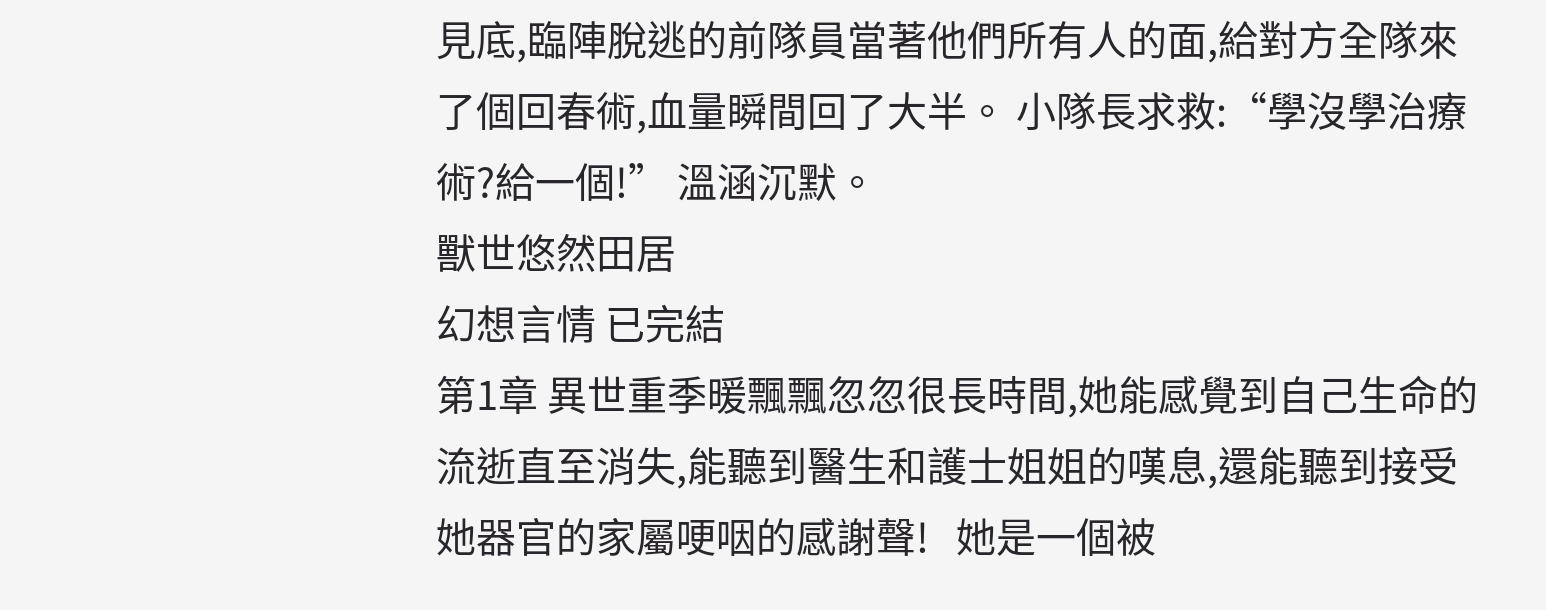見底,臨陣脫逃的前隊員當著他們所有人的面,給對方全隊來了個回春術,血量瞬間回了大半。 小隊長求救:“學沒學治療術?給一個!” 溫涵沉默。
獸世悠然田居
幻想言情 已完結
第1章 異世重季暖飄飄忽忽很長時間,她能感覺到自己生命的流逝直至消失,能聽到醫生和護士姐姐的嘆息,還能聽到接受她器官的家屬哽咽的感謝聲!   她是一個被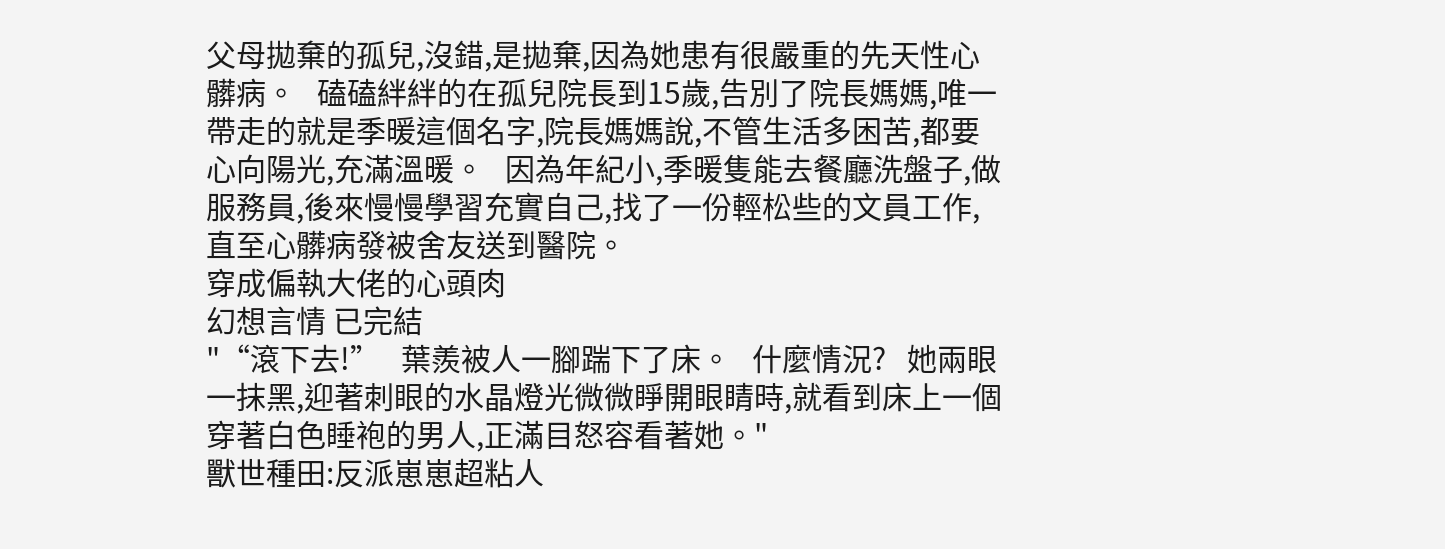父母拋棄的孤兒,沒錯,是拋棄,因為她患有很嚴重的先天性心髒病。   磕磕絆絆的在孤兒院長到15歲,告別了院長媽媽,唯一帶走的就是季暖這個名字,院長媽媽說,不管生活多困苦,都要心向陽光,充滿溫暖。   因為年紀小,季暖隻能去餐廳洗盤子,做服務員,後來慢慢學習充實自己,找了一份輕松些的文員工作,直至心髒病發被舍友送到醫院。
穿成偏執大佬的心頭肉
幻想言情 已完結
"“滾下去!”   葉羨被人一腳踹下了床。   什麼情況?   她兩眼一抹黑,迎著刺眼的水晶燈光微微睜開眼睛時,就看到床上一個穿著白色睡袍的男人,正滿目怒容看著她。"
獸世種田:反派崽崽超粘人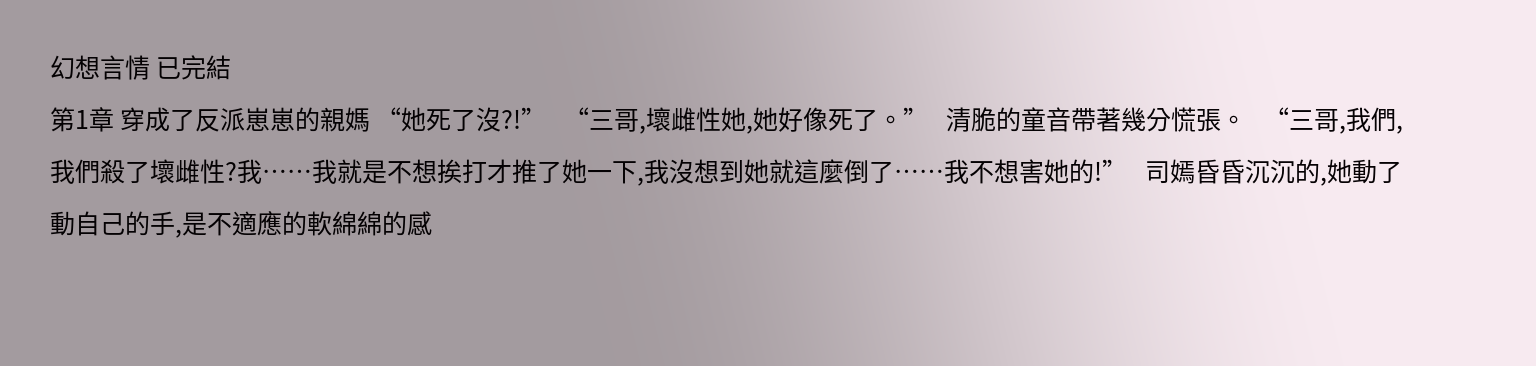幻想言情 已完結
第1章 穿成了反派崽崽的親媽 “她死了沒?!”   “三哥,壞雌性她,她好像死了。”   清脆的童音帶著幾分慌張。   “三哥,我們,我們殺了壞雌性?我……我就是不想挨打才推了她一下,我沒想到她就這麼倒了……我不想害她的!”   司嫣昏昏沉沉的,她動了動自己的手,是不適應的軟綿綿的感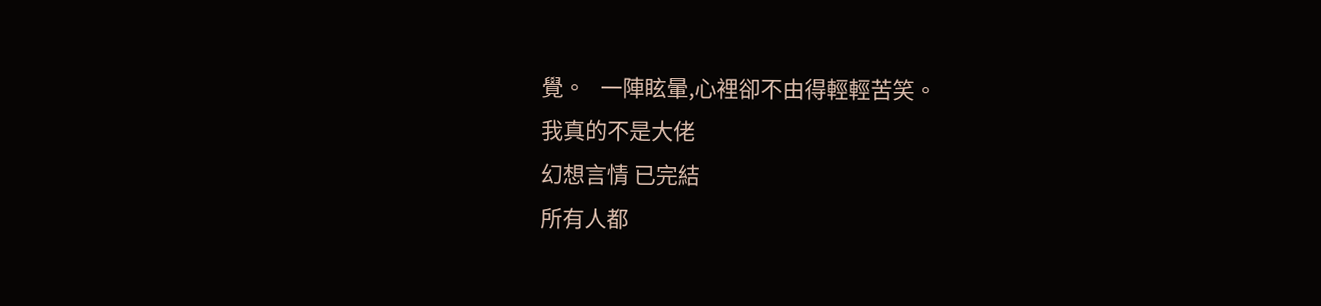覺。   一陣眩暈,心裡卻不由得輕輕苦笑。
我真的不是大佬
幻想言情 已完結
所有人都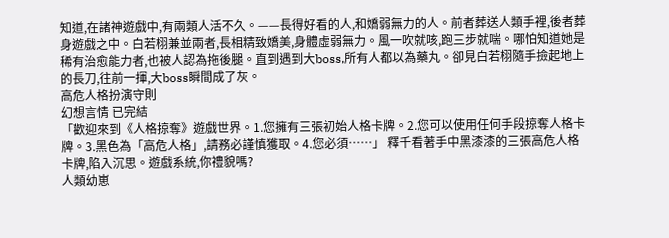知道,在諸神遊戲中,有兩類人活不久。——長得好看的人,和嬌弱無力的人。前者葬送人類手裡,後者葬身遊戲之中。白若栩兼並兩者,長相精致嬌美,身體虛弱無力。風一吹就咳,跑三步就喘。哪怕知道她是稀有治愈能力者,也被人認為拖後腿。直到遇到大boss,所有人都以為藥丸。卻見白若栩隨手撿起地上的長刀,往前一揮,大boss瞬間成了灰。
高危人格扮演守則
幻想言情 已完結
「歡迎來到《人格掠奪》遊戲世界。1.您擁有三張初始人格卡牌。2.您可以使用任何手段掠奪人格卡牌。3.黑色為「高危人格」,請務必謹慎獲取。4.您必須……」 釋千看著手中黑漆漆的三張高危人格卡牌,陷入沉思。遊戲系統,你禮貌嗎?
人類幼崽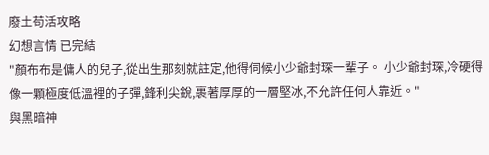廢土苟活攻略
幻想言情 已完結
"顏布布是傭人的兒子,從出生那刻就註定,他得伺候小少爺封琛一輩子。 小少爺封琛,冷硬得像一顆極度低溫裡的子彈,鋒利尖銳,裹著厚厚的一層堅冰,不允許任何人靠近。"
與黑暗神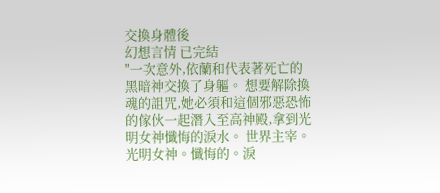交換身體後
幻想言情 已完結
"一次意外,依蘭和代表著死亡的黑暗神交換了身軀。 想要解除換魂的詛咒,她必須和這個邪惡恐怖的傢伙一起潛入至高神殿,拿到光明女神懺悔的淚水。 世界主宰。光明女神。懺悔的。淚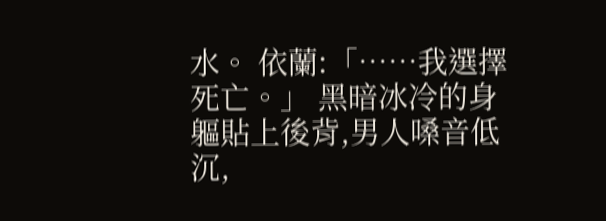水。 依蘭:「……我選擇死亡。」 黑暗冰冷的身軀貼上後背,男人嗓音低沉,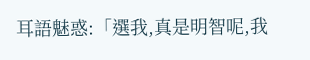耳語魅惑:「選我,真是明智呢,我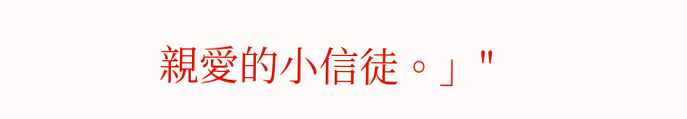親愛的小信徒。」"